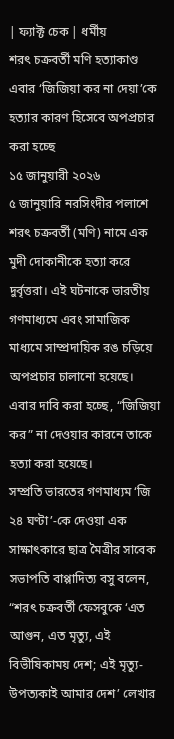| ফ্যাক্ট চেক | ধর্মীয়
শরৎ চক্রবর্তী মণি হত্যাকাণ্ড
এবার ‘জিজিয়া কর না দেয়া’কে হত্যার কারণ হিসেবে অপপ্রচার করা হচ্ছে
১৫ জানুয়ারী ২০২৬
৫ জানুয়ারি নরসিংদীর পলাশে শরৎ চক্রবর্তী (মণি) নামে এক মুদী দোকানীকে হত্যা করে দুর্বৃত্তরা। এই ঘটনাকে ভারতীয় গণমাধ্যমে এবং সামাজিক মাধ্যমে সাম্প্রদায়িক রঙ চড়িয়ে অপপ্রচার চালানো হয়েছে। এবার দাবি করা হচ্ছে, “জিজিয়া কর” না দেওয়ার কারনে তাকে হত্যা করা হয়েছে।
সম্প্রতি ভারতের গণমাধ্যম ‘জি ২৪ ঘণ্টা’-কে দেওয়া এক সাক্ষাৎকারে ছাত্র মৈত্রীর সাবেক সভাপতি বাপ্পাদিত্য বসু বলেন, “শরৎ চক্রবর্তী ফেসবুকে ‘এত আগুন, এত মৃত্যু, এই বিভীষিকাময় দেশ; এই মৃত্যু-উপত্যকাই আমার দেশ’ লেখার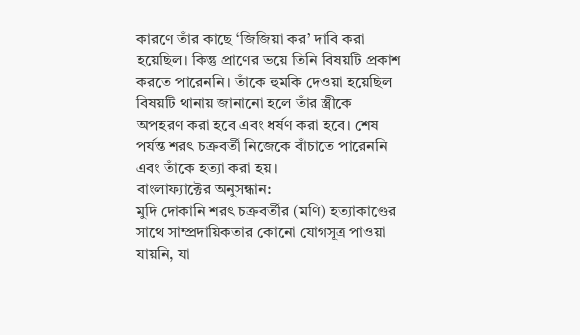কারণে তাঁর কাছে ‘জিজিয়া কর’ দাবি করা হয়েছিল। কিন্তু প্রাণের ভয়ে তিনি বিষয়টি প্রকাশ করতে পারেননি। তাঁকে হুমকি দেওয়া হয়েছিল বিষয়টি থানায় জানানো হলে তাঁর স্ত্রীকে অপহরণ করা হবে এবং ধর্ষণ করা হবে। শেষ পর্যন্ত শরৎ চক্রবর্তী নিজেকে বাঁচাতে পারেননি এবং তাঁকে হত্যা করা হয়।
বাংলাফ্যাক্টের অনুসন্ধান:
মুদি দোকানি শরৎ চক্রবর্তীর (মণি) হত্যাকাণ্ডের সাথে সাম্প্রদায়িকতার কোনো যোগসূত্র পাওয়া যায়নি, যা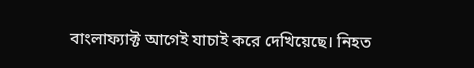বাংলাফ্যাক্ট আগেই যাচাই করে দেখিয়েছে। নিহত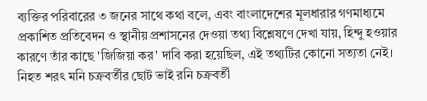ব্যক্তির পরিবারের ৩ জনের সাথে কথা বলে, এবং বাংলাদেশের মূলধারার গণমাধ্যমে প্রকাশিত প্রতিবেদন ও স্থানীয় প্রশাসনের দেওয়া তথ্য বিশ্লেষণে দেখা যায়, হিন্দু হওয়ার কারণে তাঁর কাছে 'জিজিয়া কর' দাবি করা হয়েছিল, এই তথ্যটির কোনো সত্যতা নেই।
নিহত শরৎ মনি চক্রবর্তীর ছোট ভাই রনি চক্রবর্তী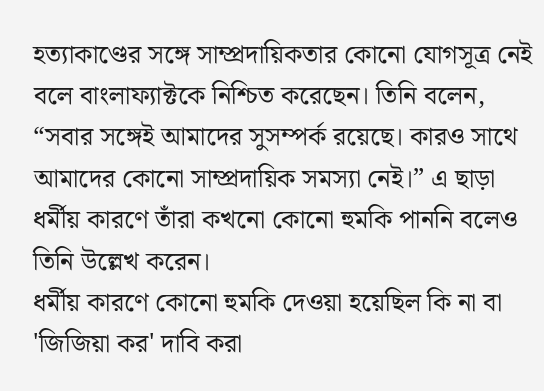হত্যাকাণ্ডের সঙ্গে সাম্প্রদায়িকতার কোনো যোগসূত্র নেই বলে বাংলাফ্যাক্টকে নিশ্চিত করেছেন। তিনি বলেন, “সবার সঙ্গেই আমাদের সুসম্পর্ক রয়েছে। কারও সাথে আমাদের কোনো সাম্প্রদায়িক সমস্যা নেই।” এ ছাড়া ধর্মীয় কারণে তাঁরা কখনো কোনো হুমকি পাননি বলেও তিনি উল্লেখ করেন।
ধর্মীয় কারণে কোনো হুমকি দেওয়া হয়েছিল কি না বা 'জিজিয়া কর' দাবি করা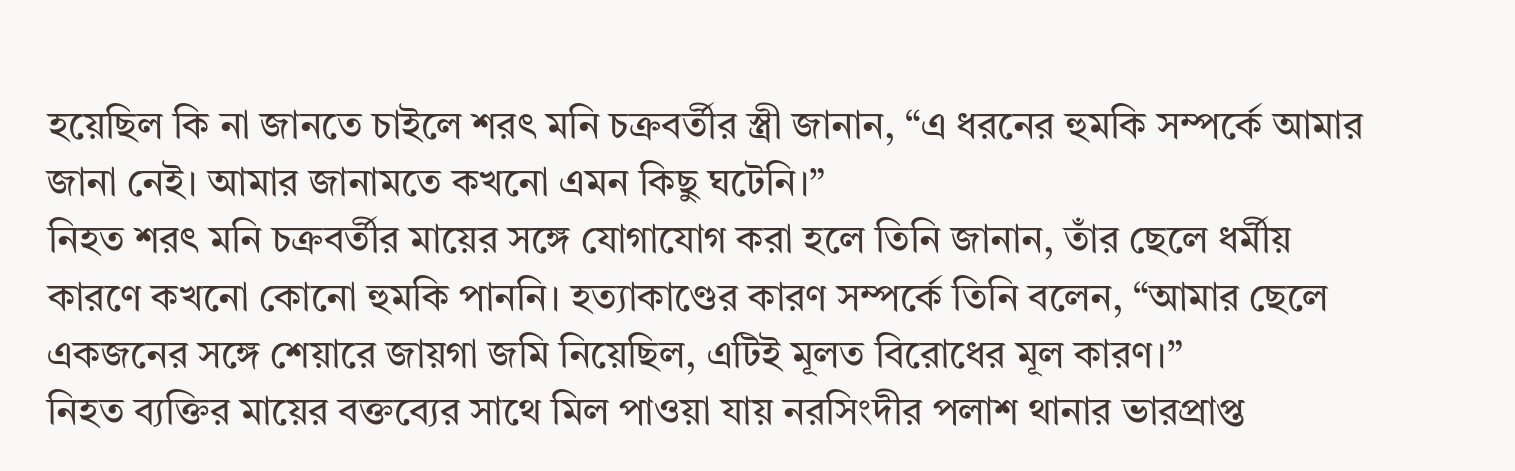হয়েছিল কি না জানতে চাইলে শরৎ মনি চক্রবর্তীর স্ত্রী জানান, “এ ধরনের হুমকি সম্পর্কে আমার জানা নেই। আমার জানামতে কখনো এমন কিছু ঘটেনি।”
নিহত শরৎ মনি চক্রবর্তীর মায়ের সঙ্গে যোগাযোগ করা হলে তিনি জানান, তাঁর ছেলে ধর্মীয় কারণে কখনো কোনো হুমকি পাননি। হত্যাকাণ্ডের কারণ সম্পর্কে তিনি বলেন, “আমার ছেলে একজনের সঙ্গে শেয়ারে জায়গা জমি নিয়েছিল, এটিই মূলত বিরোধের মূল কারণ।”
নিহত ব্যক্তির মায়ের বক্তব্যের সাথে মিল পাওয়া যায় নরসিংদীর পলাশ থানার ভারপ্রাপ্ত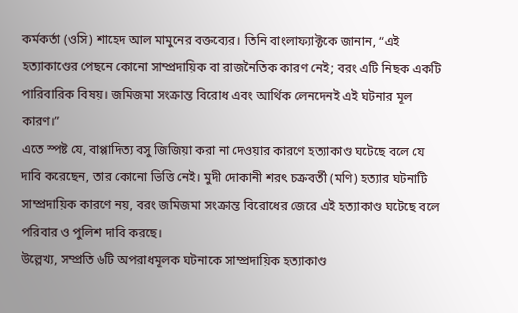কর্মকর্তা (ওসি) শাহেদ আল মামুনের বক্তব্যের। তিনি বাংলাফ্যাক্টকে জানান, “এই হত্যাকাণ্ডের পেছনে কোনো সাম্প্রদায়িক বা রাজনৈতিক কারণ নেই; বরং এটি নিছক একটি পারিবারিক বিষয়। জমিজমা সংক্রান্ত বিরোধ এবং আর্থিক লেনদেনই এই ঘটনার মূল কারণ।”
এতে স্পষ্ট যে, বাপ্পাদিত্য বসু জিজিয়া করা না দেওয়ার কারণে হত্যাকাণ্ড ঘটেছে বলে যে দাবি করেছেন, তার কোনো ভিত্তি নেই। মুদী দোকানী শরৎ চক্রবর্তী (মণি) হত্যার ঘটনাটি সাম্প্রদায়িক কারণে নয়, বরং জমিজমা সংক্রান্ত বিরোধের জেরে এই হত্যাকাণ্ড ঘটেছে বলে পরিবার ও পুলিশ দাবি করছে।
উল্লেখ্য, সম্প্রতি ৬টি অপরাধমূলক ঘটনাকে সাম্প্রদায়িক হত্যাকাণ্ড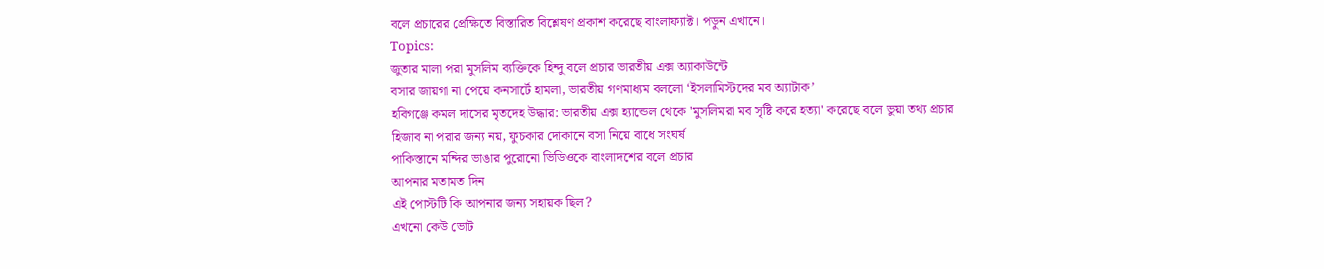বলে প্রচারের প্রেক্ষিতে বিস্তারিত বিশ্লেষণ প্রকাশ করেছে বাংলাফ্যাক্ট। পড়ুন এখানে।
Topics:
জুতার মালা পরা মুসলিম ব্যক্তিকে হিন্দু বলে প্রচার ভারতীয় এক্স অ্যাকাউন্টে
বসার জায়গা না পেয়ে কনসার্টে হামলা, ভারতীয় গণমাধ্যম বললো ‘ইসলামিস্টদের মব অ্যাটাক’
হবিগঞ্জে কমল দাসের মৃতদেহ উদ্ধার: ভারতীয় এক্স হ্যান্ডেল থেকে 'মুসলিমরা মব সৃষ্টি করে হত্যা' করেছে বলে ভুয়া তথ্য প্রচার
হিজাব না পরার জন্য নয়, ফুচকার দোকানে বসা নিয়ে বাধে সংঘর্ষ
পাকিস্তানে মন্দির ভাঙার পুরোনো ভিডিওকে বাংলাদশের বলে প্রচার
আপনার মতামত দিন
এই পোস্টটি কি আপনার জন্য সহায়ক ছিল?
এখনো কেউ ভোট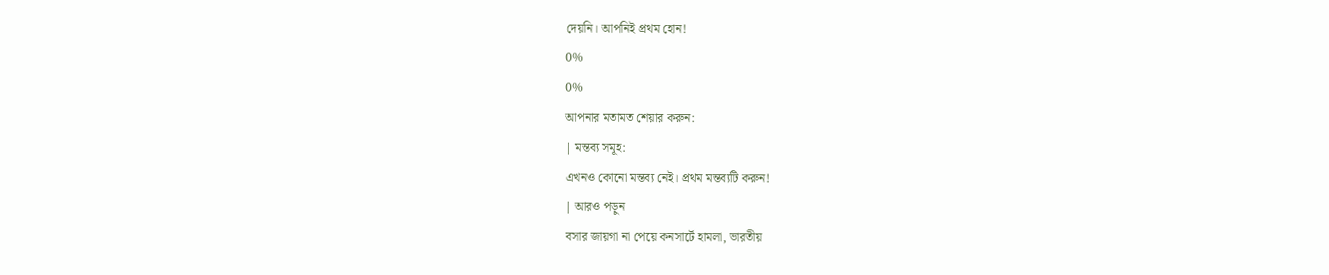দেয়নি। আপনিই প্রথম হোন!
0%
0%
আপনার মতামত শেয়ার করুন:
| মন্তব্য সমূহ:
এখনও কোনো মন্তব্য নেই। প্রথম মন্তব্যটি করুন!
| আরও পড়ুন
বসার জায়গা না পেয়ে কনসার্টে হামলা, ভারতীয়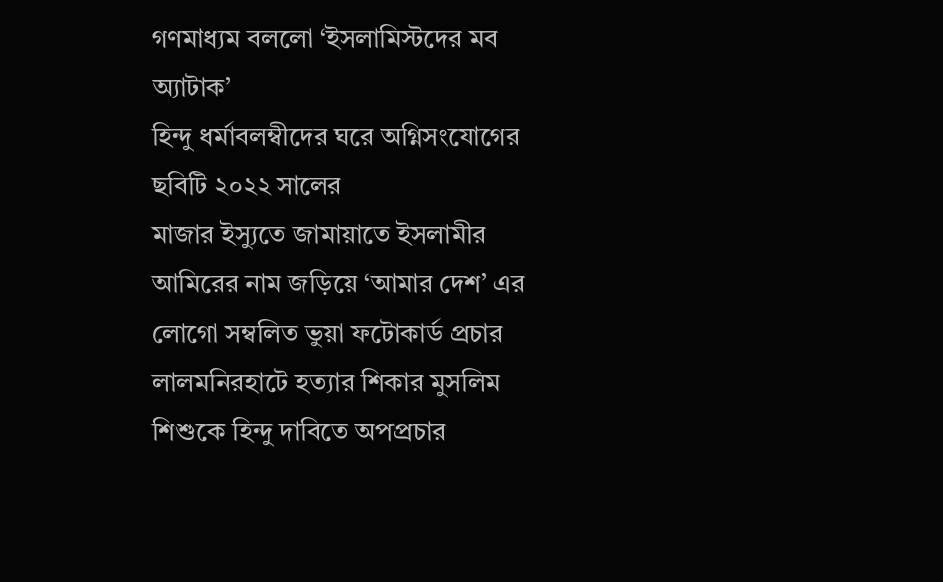গণমাধ্যম বললো ‘ইসলামিস্টদের মব অ্যাটাক’
হিন্দু ধর্মাবলম্বীদের ঘরে অগ্নিসংযোগের ছবিটি ২০২২ সালের
মাজার ইস্যুতে জামায়াতে ইসলামীর আমিরের নাম জড়িয়ে ‘আমার দেশ’ এর লোগো সম্বলিত ভুয়া ফটোকার্ড প্রচার
লালমনিরহাটে হত্যার শিকার মুসলিম শিশুকে হিন্দু দাবিতে অপপ্রচার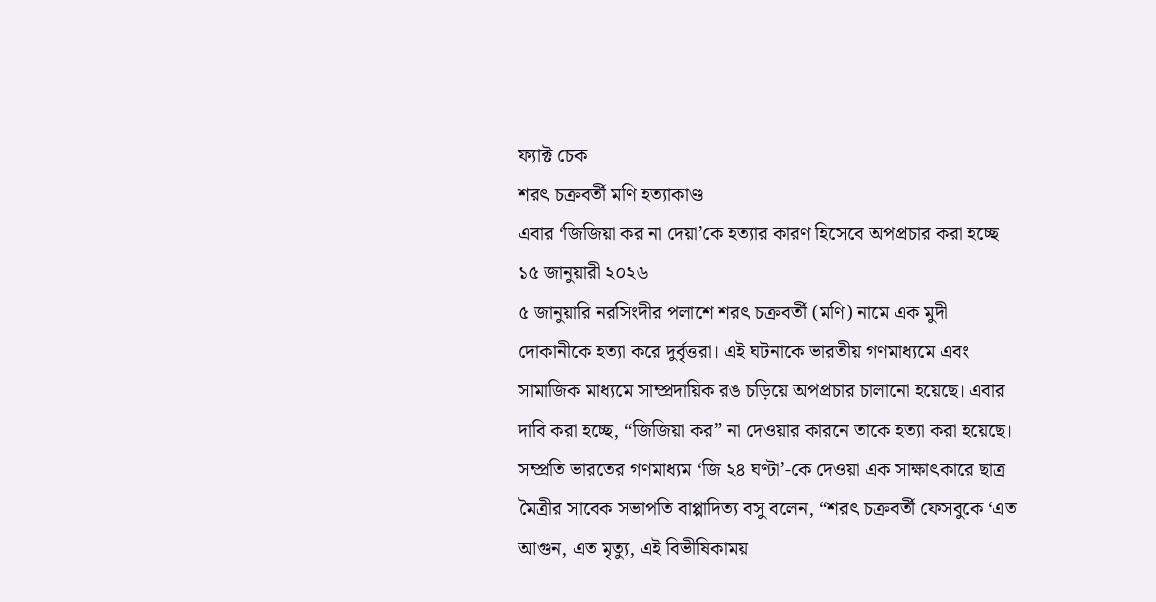ফ্যাক্ট চেক
শরৎ চক্রবর্তী মণি হত্যাকাণ্ড
এবার ‘জিজিয়া কর না দেয়া’কে হত্যার কারণ হিসেবে অপপ্রচার করা হচ্ছে
১৫ জানুয়ারী ২০২৬
৫ জানুয়ারি নরসিংদীর পলাশে শরৎ চক্রবর্তী (মণি) নামে এক মুদী দোকানীকে হত্যা করে দুর্বৃত্তরা। এই ঘটনাকে ভারতীয় গণমাধ্যমে এবং সামাজিক মাধ্যমে সাম্প্রদায়িক রঙ চড়িয়ে অপপ্রচার চালানো হয়েছে। এবার দাবি করা হচ্ছে, “জিজিয়া কর” না দেওয়ার কারনে তাকে হত্যা করা হয়েছে।
সম্প্রতি ভারতের গণমাধ্যম ‘জি ২৪ ঘণ্টা’-কে দেওয়া এক সাক্ষাৎকারে ছাত্র মৈত্রীর সাবেক সভাপতি বাপ্পাদিত্য বসু বলেন, “শরৎ চক্রবর্তী ফেসবুকে ‘এত আগুন, এত মৃত্যু, এই বিভীষিকাময়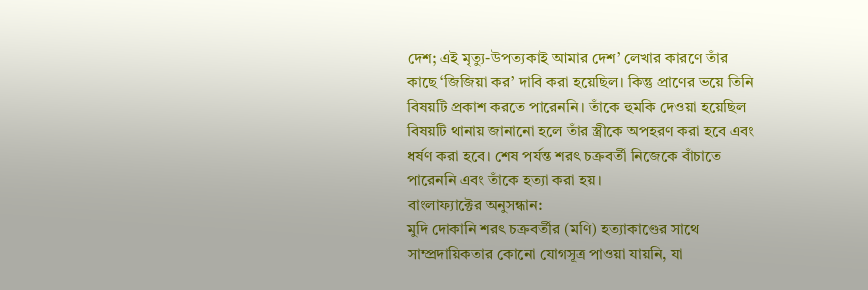দেশ; এই মৃত্যু-উপত্যকাই আমার দেশ’ লেখার কারণে তাঁর কাছে ‘জিজিয়া কর’ দাবি করা হয়েছিল। কিন্তু প্রাণের ভয়ে তিনি বিষয়টি প্রকাশ করতে পারেননি। তাঁকে হুমকি দেওয়া হয়েছিল বিষয়টি থানায় জানানো হলে তাঁর স্ত্রীকে অপহরণ করা হবে এবং ধর্ষণ করা হবে। শেষ পর্যন্ত শরৎ চক্রবর্তী নিজেকে বাঁচাতে পারেননি এবং তাঁকে হত্যা করা হয়।
বাংলাফ্যাক্টের অনুসন্ধান:
মুদি দোকানি শরৎ চক্রবর্তীর (মণি) হত্যাকাণ্ডের সাথে সাম্প্রদায়িকতার কোনো যোগসূত্র পাওয়া যায়নি, যা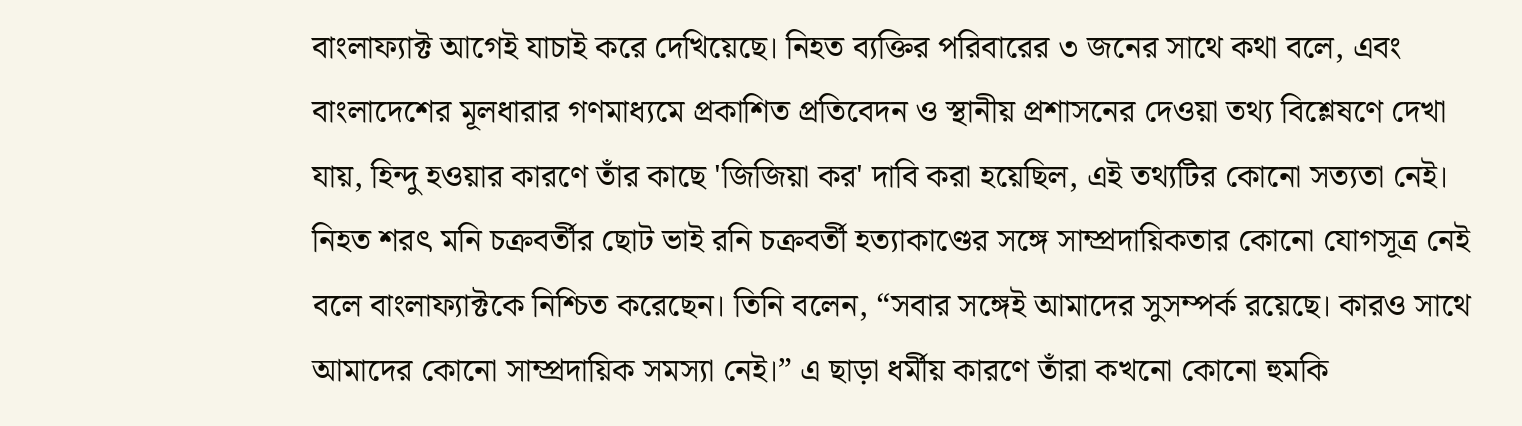বাংলাফ্যাক্ট আগেই যাচাই করে দেখিয়েছে। নিহত ব্যক্তির পরিবারের ৩ জনের সাথে কথা বলে, এবং বাংলাদেশের মূলধারার গণমাধ্যমে প্রকাশিত প্রতিবেদন ও স্থানীয় প্রশাসনের দেওয়া তথ্য বিশ্লেষণে দেখা যায়, হিন্দু হওয়ার কারণে তাঁর কাছে 'জিজিয়া কর' দাবি করা হয়েছিল, এই তথ্যটির কোনো সত্যতা নেই।
নিহত শরৎ মনি চক্রবর্তীর ছোট ভাই রনি চক্রবর্তী হত্যাকাণ্ডের সঙ্গে সাম্প্রদায়িকতার কোনো যোগসূত্র নেই বলে বাংলাফ্যাক্টকে নিশ্চিত করেছেন। তিনি বলেন, “সবার সঙ্গেই আমাদের সুসম্পর্ক রয়েছে। কারও সাথে আমাদের কোনো সাম্প্রদায়িক সমস্যা নেই।” এ ছাড়া ধর্মীয় কারণে তাঁরা কখনো কোনো হুমকি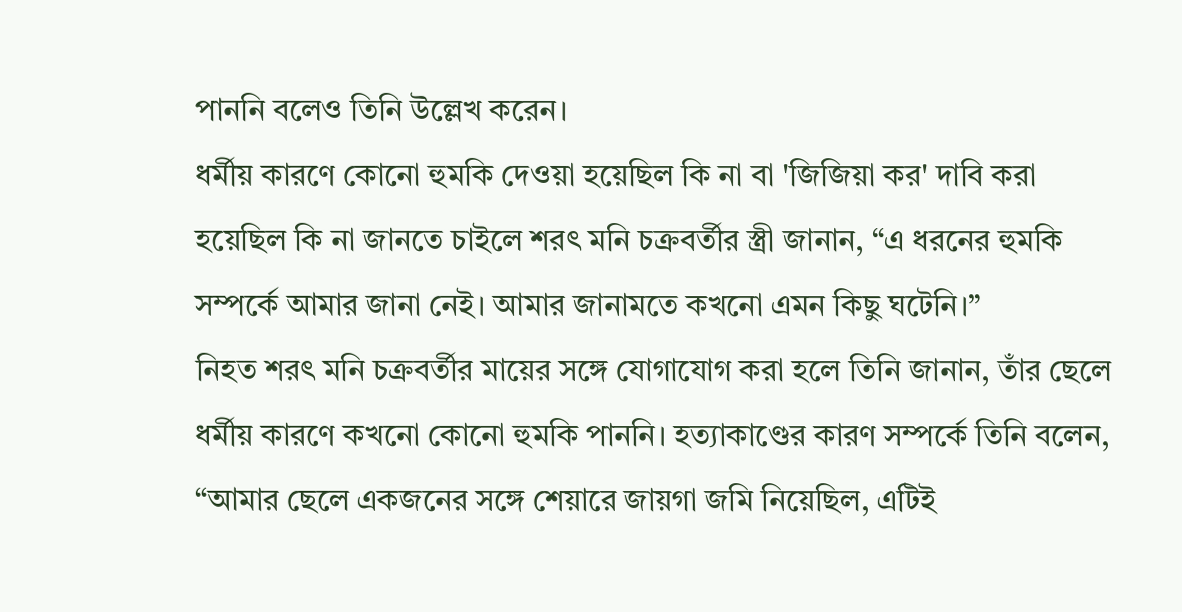পাননি বলেও তিনি উল্লেখ করেন।
ধর্মীয় কারণে কোনো হুমকি দেওয়া হয়েছিল কি না বা 'জিজিয়া কর' দাবি করা হয়েছিল কি না জানতে চাইলে শরৎ মনি চক্রবর্তীর স্ত্রী জানান, “এ ধরনের হুমকি সম্পর্কে আমার জানা নেই। আমার জানামতে কখনো এমন কিছু ঘটেনি।”
নিহত শরৎ মনি চক্রবর্তীর মায়ের সঙ্গে যোগাযোগ করা হলে তিনি জানান, তাঁর ছেলে ধর্মীয় কারণে কখনো কোনো হুমকি পাননি। হত্যাকাণ্ডের কারণ সম্পর্কে তিনি বলেন, “আমার ছেলে একজনের সঙ্গে শেয়ারে জায়গা জমি নিয়েছিল, এটিই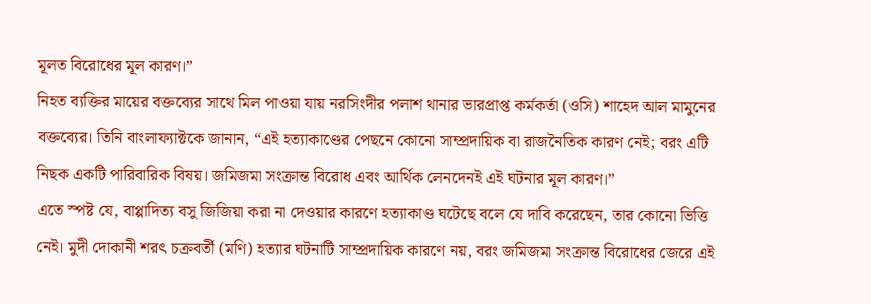মূলত বিরোধের মূল কারণ।”
নিহত ব্যক্তির মায়ের বক্তব্যের সাথে মিল পাওয়া যায় নরসিংদীর পলাশ থানার ভারপ্রাপ্ত কর্মকর্তা (ওসি) শাহেদ আল মামুনের বক্তব্যের। তিনি বাংলাফ্যাক্টকে জানান, “এই হত্যাকাণ্ডের পেছনে কোনো সাম্প্রদায়িক বা রাজনৈতিক কারণ নেই; বরং এটি নিছক একটি পারিবারিক বিষয়। জমিজমা সংক্রান্ত বিরোধ এবং আর্থিক লেনদেনই এই ঘটনার মূল কারণ।”
এতে স্পষ্ট যে, বাপ্পাদিত্য বসু জিজিয়া করা না দেওয়ার কারণে হত্যাকাণ্ড ঘটেছে বলে যে দাবি করেছেন, তার কোনো ভিত্তি নেই। মুদী দোকানী শরৎ চক্রবর্তী (মণি) হত্যার ঘটনাটি সাম্প্রদায়িক কারণে নয়, বরং জমিজমা সংক্রান্ত বিরোধের জেরে এই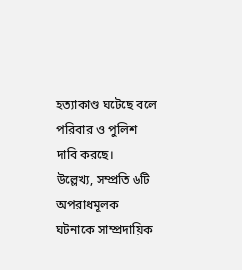হত্যাকাণ্ড ঘটেছে বলে পরিবার ও পুলিশ দাবি করছে।
উল্লেখ্য, সম্প্রতি ৬টি অপরাধমূলক ঘটনাকে সাম্প্রদায়িক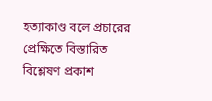হত্যাকাণ্ড বলে প্রচারের প্রেক্ষিতে বিস্তারিত বিশ্লেষণ প্রকাশ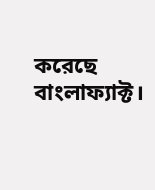করেছে বাংলাফ্যাক্ট।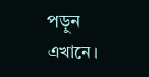পড়ুন এখানে।